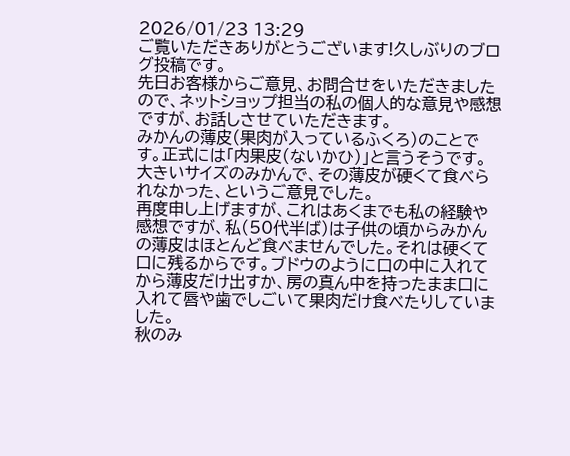2026/01/23 13:29
ご覧いただきありがとうございます!久しぶりのブログ投稿です。
先日お客様からご意見、お問合せをいただきましたので、ネットショップ担当の私の個人的な意見や感想ですが、お話しさせていただきます。
みかんの薄皮(果肉が入っているふくろ)のことです。正式には「内果皮(ないかひ)」と言うそうです。
大きいサイズのみかんで、その薄皮が硬くて食べられなかった、というご意見でした。
再度申し上げますが、これはあくまでも私の経験や感想ですが、私(50代半ば)は子供の頃からみかんの薄皮はほとんど食べませんでした。それは硬くて口に残るからです。ブドウのように口の中に入れてから薄皮だけ出すか、房の真ん中を持ったまま口に入れて唇や歯でしごいて果肉だけ食べたりしていました。
秋のみ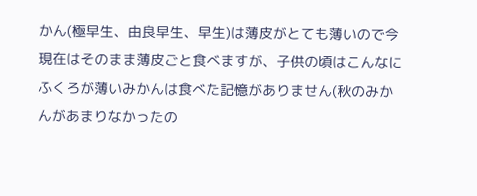かん(極早生、由良早生、早生)は薄皮がとても薄いので今現在はそのまま薄皮ごと食べますが、子供の頃はこんなにふくろが薄いみかんは食べた記憶がありません(秋のみかんがあまりなかったの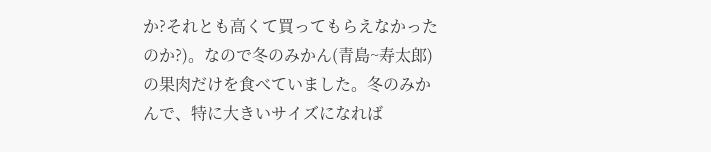か?それとも高くて買ってもらえなかったのか?)。なので冬のみかん(青島~寿太郎)の果肉だけを食べていました。冬のみかんで、特に大きいサイズになれば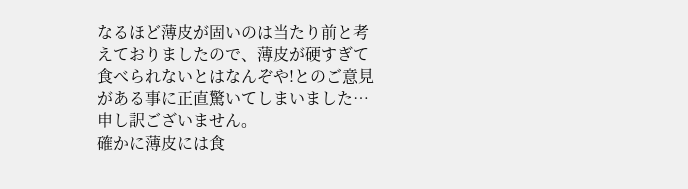なるほど薄皮が固いのは当たり前と考えておりましたので、薄皮が硬すぎて食べられないとはなんぞや!とのご意見がある事に正直驚いてしまいました…申し訳ございません。
確かに薄皮には食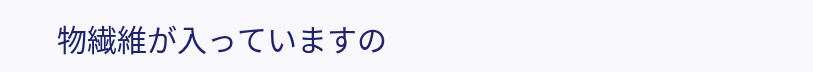物繊維が入っていますの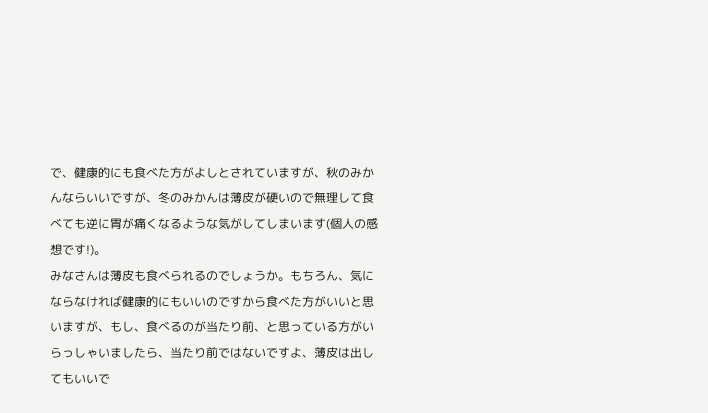で、健康的にも食べた方がよしとされていますが、秋のみかんならいいですが、冬のみかんは薄皮が硬いので無理して食べても逆に胃が痛くなるような気がしてしまいます(個人の感想です!)。
みなさんは薄皮も食べられるのでしょうか。もちろん、気にならなければ健康的にもいいのですから食べた方がいいと思いますが、もし、食べるのが当たり前、と思っている方がいらっしゃいましたら、当たり前ではないですよ、薄皮は出してもいいで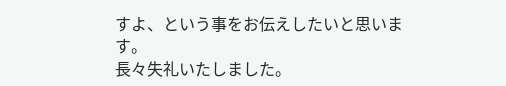すよ、という事をお伝えしたいと思います。
長々失礼いたしました。